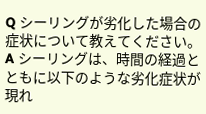Q シーリングが劣化した場合の症状について教えてください。 A シーリングは、時間の経過とともに以下のような劣化症状が現れ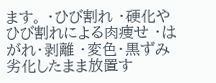ます。 ・ひび割れ ・硬化やひび割れによる肉痩せ ・はがれ・剥離 ・変色・黒ずみ 劣化したまま放置す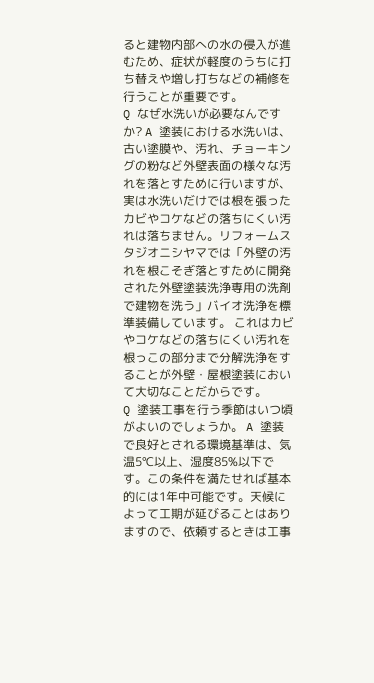ると建物内部への水の侵入が進むため、症状が軽度のうちに打ち替えや増し打ちなどの補修を行うことが重要です。
Q なぜ水洗いが必要なんですか? A 塗装における水洗いは、古い塗膜や、汚れ、チョーキングの粉など外壁表面の様々な汚れを落とすために行いますが、実は水洗いだけでは根を張ったカビやコケなどの落ちにくい汚れは落ちません。リフォームスタジオニシヤマでは「外壁の汚れを根こそぎ落とすために開発された外壁塗装洗浄専用の洗剤で建物を洗う」バイオ洗浄を標準装備しています。 これはカビやコケなどの落ちにくい汚れを根っこの部分まで分解洗浄をすることが外壁・屋根塗装において大切なことだからです。
Q 塗装工事を行う季節はいつ頃がよいのでしょうか。 A 塗装で良好とされる環境基準は、気温5℃以上、湿度85%以下です。この条件を満たせれば基本的には1年中可能です。天候によって工期が延びることはありますので、依頼するときは工事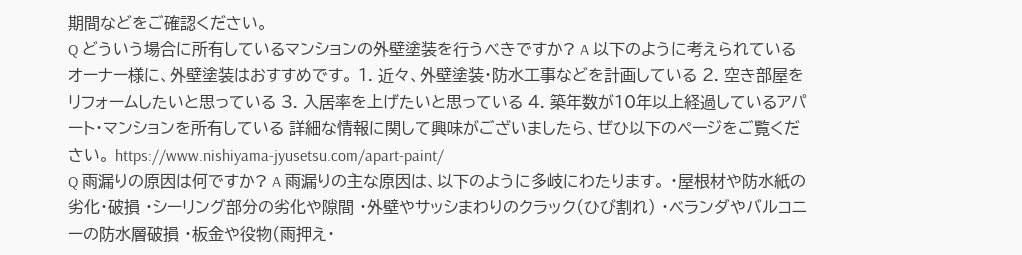期間などをご確認ください。
Q どういう場合に所有しているマンションの外壁塗装を行うべきですか? A 以下のように考えられているオーナー様に、外壁塗装はおすすめです。 1. 近々、外壁塗装・防水工事などを計画している 2. 空き部屋をリフォームしたいと思っている 3. 入居率を上げたいと思っている 4. 築年数が10年以上経過しているアパート・マンションを所有している 詳細な情報に関して興味がございましたら、ぜひ以下のページをご覧ください。 https://www.nishiyama-jyusetsu.com/apart-paint/
Q 雨漏りの原因は何ですか? A 雨漏りの主な原因は、以下のように多岐にわたります。 ・屋根材や防水紙の劣化・破損 ・シーリング部分の劣化や隙間 ・外壁やサッシまわりのクラック(ひび割れ) ・ベランダやバルコニーの防水層破損 ・板金や役物(雨押え・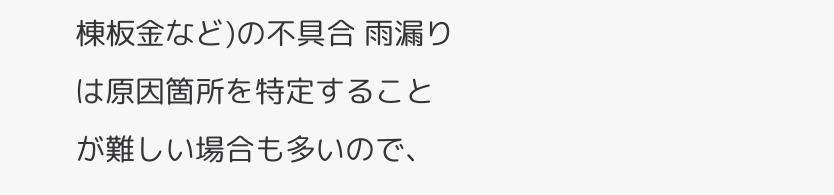棟板金など)の不具合 雨漏りは原因箇所を特定することが難しい場合も多いので、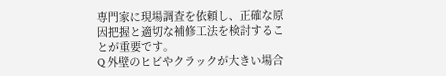専門家に現場調査を依頼し、正確な原因把握と適切な補修工法を検討することが重要です。
Q 外壁のヒビやクラックが大きい場合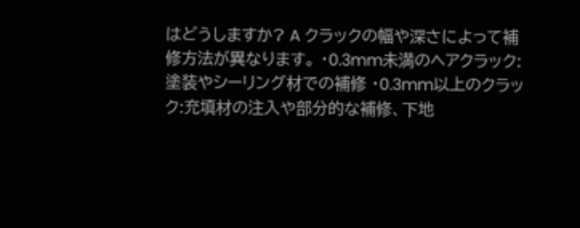はどうしますか? A クラックの幅や深さによって補修方法が異なります。 ・0.3mm未満のヘアクラック:塗装やシーリング材での補修 ・0.3mm以上のクラック:充填材の注入や部分的な補修、下地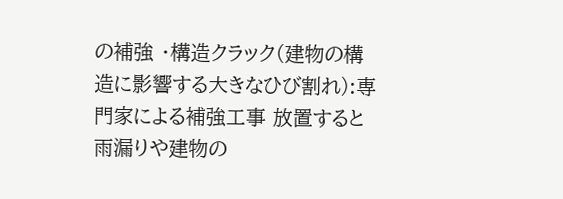の補強 ・構造クラック(建物の構造に影響する大きなひび割れ):専門家による補強工事 放置すると雨漏りや建物の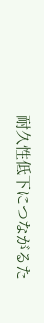耐久性低下につながるた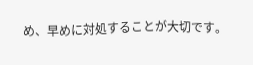め、早めに対処することが大切です。